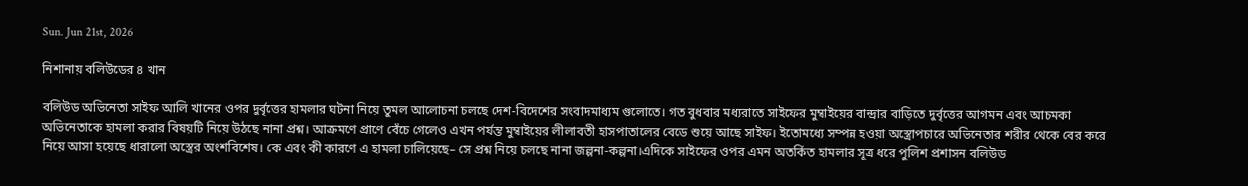Sun. Jun 21st, 2026

নিশানায় বলিউডের ৪ খান

বলিউড অভিনেতা সাইফ আলি খানের ওপর দুর্বৃত্তের হামলার ঘটনা নিয়ে তুমল আলোচনা চলছে দেশ-বিদেশের সংবাদমাধ্যম গুলোতে। গত বুধবার মধ্যরাতে সাইফের মুম্বাইয়ের বান্দ্রার বাড়িতে দুর্বৃত্তের আগমন এবং আচমকা অভিনেতাকে হামলা করার বিষয়টি নিয়ে উঠছে নানা প্রশ্ন। আক্রমণে প্রাণে বেঁচে গেলেও এখন পর্যন্ত মুম্বাইয়ের লীলাবতী হাসপাতালের বেডে শুয়ে আছে সাইফ। ইতোমধ্যে সম্পন্ন হওয়া অস্ত্রোপচারে অভিনেতার শরীর থেকে বের করে নিয়ে আসা হয়েছে ধারালো অস্ত্রের অংশবিশেষ। কে এবং কী কারণে এ হামলা চালিয়েছে– সে প্রশ্ন নিয়ে চলছে নানা জল্পনা-কল্পনা।এদিকে সাইফের ওপর এমন অতর্কিত হামলার সূত্র ধরে পুলিশ প্রশাসন বলিউড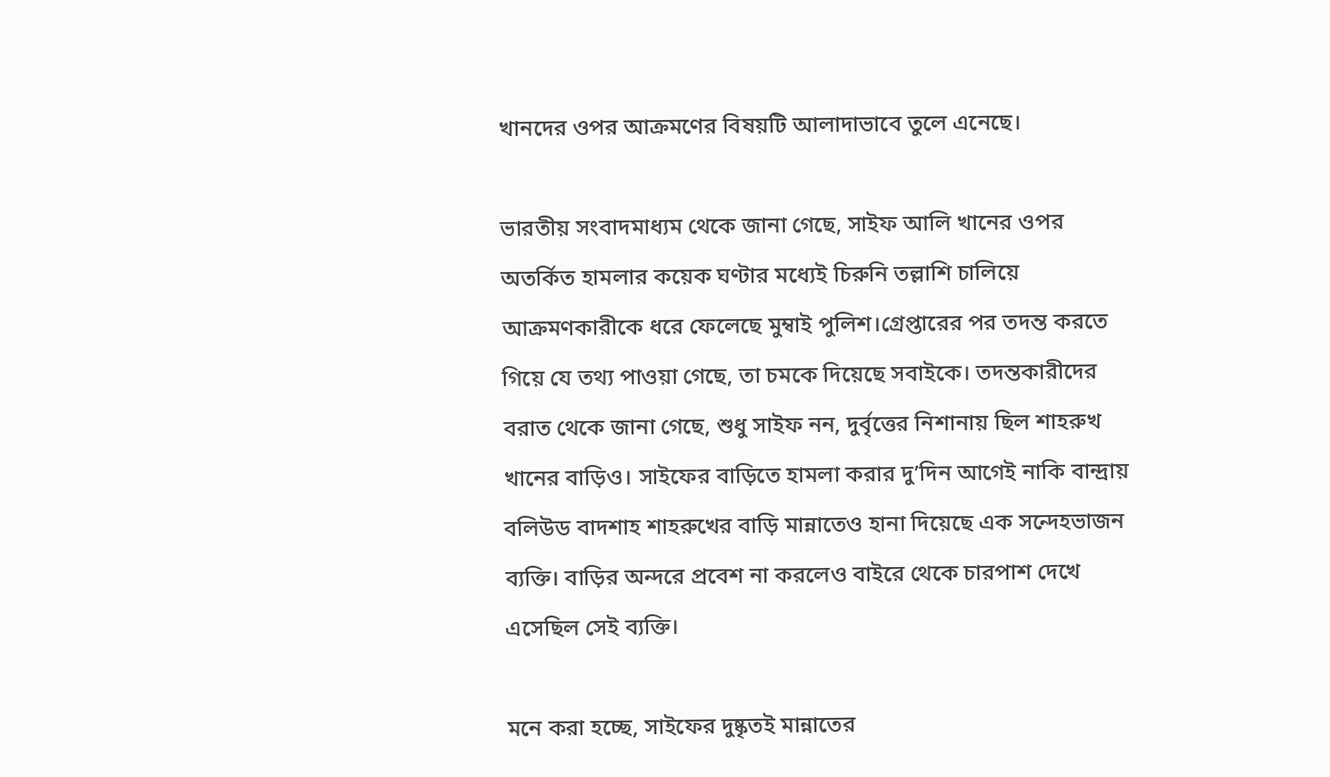খানদের ওপর আক্রমণের বিষয়টি আলাদাভাবে তুলে এনেছে।

ভারতীয় সংবাদমাধ্যম থেকে জানা গেছে, সাইফ আলি খানের ওপর অতর্কিত হামলার কয়েক ঘণ্টার মধ্যেই চিরুনি তল্লাশি চালিয়ে আক্রমণকারীকে ধরে ফেলেছে মুম্বাই পুলিশ।গ্রেপ্তারের পর তদন্ত করতে গিয়ে যে তথ্য পাওয়া গেছে, তা চমকে দিয়েছে সবাইকে। তদন্তকারীদের বরাত থেকে জানা গেছে, শুধু সাইফ নন, দুর্বৃত্তের নিশানায় ছিল শাহরুখ খানের বাড়িও। সাইফের বাড়িতে হামলা করার দু’দিন আগেই নাকি বান্দ্রায় বলিউড বাদশাহ শাহরুখের বাড়ি মান্নাতেও হানা দিয়েছে এক সন্দেহভাজন ব্যক্তি। বাড়ির অন্দরে প্রবেশ না করলেও বাইরে থেকে চারপাশ দেখে এসেছিল সেই ব্যক্তি।

মনে করা হচ্ছে, সাইফের দুষ্কৃতই মান্নাতের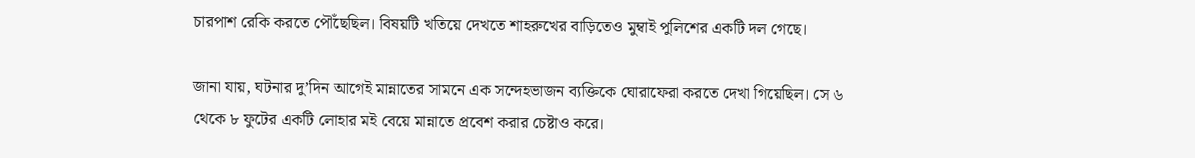চারপাশ রেকি করতে পৌঁছেছিল। বিষয়টি খতিয়ে দেখতে শাহরুখের বাড়িতেও মুম্বাই পুলিশের একটি দল গেছে।

জানা যায়, ঘটনার দু’দিন আগেই মান্নাতের সামনে এক সন্দেহভাজন ব্যক্তিকে ঘোরাফেরা করতে দেখা গিয়েছিল। সে ৬ থেকে ৮ ফুটের একটি লোহার মই বেয়ে মান্নাতে প্রবেশ করার চেষ্টাও করে।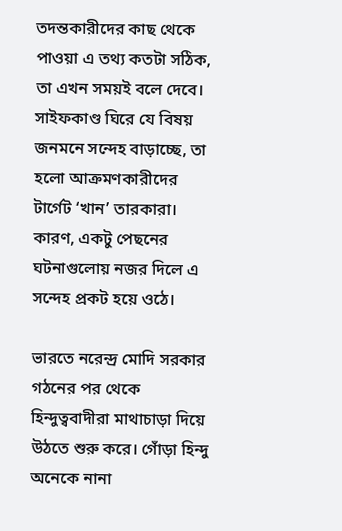তদন্তকারীদের কাছ থেকে পাওয়া এ তথ্য কতটা সঠিক, তা এখন সময়ই বলে দেবে। সাইফকাণ্ড ঘিরে যে বিষয় জনমনে সন্দেহ বাড়াচ্ছে, তা হলো আক্রমণকারীদের টার্গেট ‘খান’ তারকারা। কারণ, একটু পেছনের ঘটনাগুলোয় নজর দিলে এ সন্দেহ প্রকট হয়ে ওঠে।

ভারতে নরেন্দ্র মোদি সরকার গঠনের পর থেকে হিন্দুত্ববাদীরা মাথাচাড়া দিয়ে উঠতে শুরু করে। গোঁড়া হিন্দু অনেকে নানা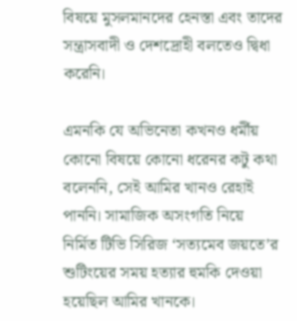বিষয়ে মুসলমানদের হেনস্তা এবং তাদের সন্ত্রাসবাদী ও দেশদ্রোহী বলতেও দ্বিধা করেনি।

এমনকি যে অভিনেতা কখনও ধর্মীয় কোনো বিষয়ে কোনো ধরেনর কটু কথা বলেননি, সেই আমির খানও রেহাই পাননি। সামাজিক অসংগতি নিয়ে নির্মিত টিভি সিরিজ ‘সত্যমেব জয়তে’র শুটিংয়ের সময় হত্যার হুমকি দেওয়া হয়েছিল আমির খানকে।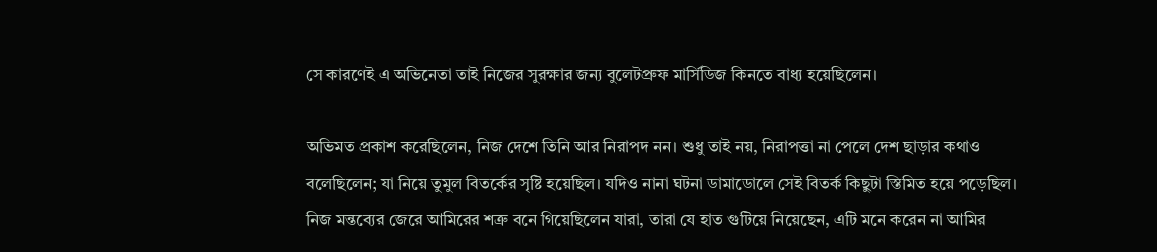সে কারণেই এ অভিনেতা তাই নিজের সুরক্ষার জন্য বুলেটপ্রুফ মার্সিডিজ কিনতে বাধ্য হয়েছিলেন।

অভিমত প্রকাশ করেছিলেন, নিজ দেশে তিনি আর নিরাপদ নন। শুধু তাই নয়, নিরাপত্তা না পেলে দেশ ছাড়ার কথাও বলেছিলেন; যা নিয়ে তুমুল বিতর্কের সৃষ্টি হয়েছিল। যদিও নানা ঘটনা ডামাডোলে সেই বিতর্ক কিছুটা স্তিমিত হয়ে পড়েছিল। নিজ মন্তব্যের জেরে আমিরের শত্রু বনে গিয়েছিলেন যারা, তারা যে হাত গুটিয়ে নিয়েছেন, এটি মনে করেন না আমির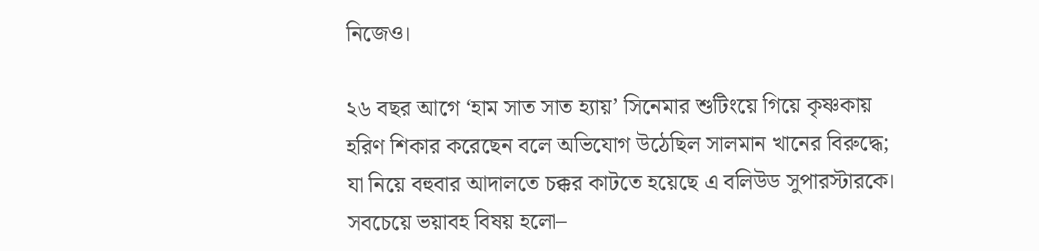নিজেও।

২৬ বছর আগে ‘হাম সাত সাত হ্যায়’ সিনেমার শুটিংয়ে গিয়ে কৃষ্ণকায় হরিণ শিকার করেছেন বলে অভিযোগ উঠেছিল সালমান খানের বিরুদ্ধে; যা নিয়ে বহুবার আদালতে চক্কর কাটতে হয়েছে এ বলিউড সুপারস্টারকে। সবচেয়ে ভয়াবহ বিষয় হলো–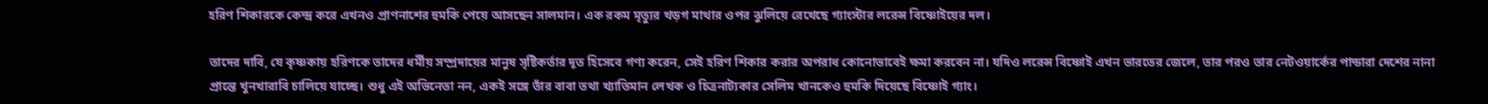হরিণ শিকারকে কেন্দ্র করে এখনও প্রাণনাশের হুমকি পেয়ে আসছেন সালমান। এক রকম মৃত্যুর খড়গ মাথার ওপর ঝুলিয়ে রেখেছে গ্যাংস্টার লরেন্স বিষ্ণোইয়ের দল।

তাদের দাবি, যে কৃষ্ণকায় হরিণকে তাদের ধর্মীয় সম্প্রদায়ের মানুষ সৃষ্টিকর্তার দূত হিসেবে গণ্য করেন, সেই হরিণ শিকার করার অপরাধ কোনোভাবেই ক্ষমা করবেন না। যদিও লরেন্স বিষ্ণোই এখন ভারতের জেলে, তার পরও তার নেটওয়ার্কের পান্ডারা দেশের নানা প্রান্তে খুনখারাবি চালিয়ে যাচ্ছে। শুধু এই অভিনেতা নন, একই সঙ্গে তাঁর বাবা তথা খ্যাতিমান লেখক ও চিত্রনাট্যকার সেলিম খানকেও হুমকি দিয়েছে বিষ্ণোই গ্যাং।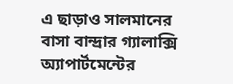এ ছাড়াও সালমানের বাসা বান্দ্রার গ্যালাক্সি অ্যাপার্টমেন্টের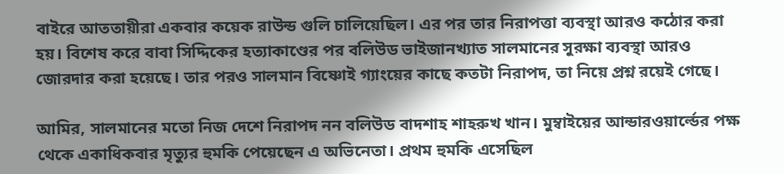বাইরে আততায়ীরা একবার কয়েক রাউন্ড গুলি চালিয়েছিল। এর পর তার নিরাপত্তা ব্যবস্থা আরও কঠোর করা হয়। বিশেষ করে বাবা সিদ্দিকের হত্যাকাণ্ডের পর বলিউড ভাইজানখ্যাত সালমানের সুরক্ষা ব্যবস্থা আরও জোরদার করা হয়েছে। তার পরও সালমান বিষ্ণোই গ্যাংয়ের কাছে কতটা নিরাপদ, তা নিয়ে প্রশ্ন রয়েই গেছে।

আমির, সালমানের মতো নিজ দেশে নিরাপদ নন বলিউড বাদশাহ শাহরুখ খান। মুম্বাইয়ের আন্ডারওয়ার্ল্ডের পক্ষ থেকে একাধিকবার মৃত্যুর হুমকি পেয়েছেন এ অভিনেতা। প্রথম হুমকি এসেছিল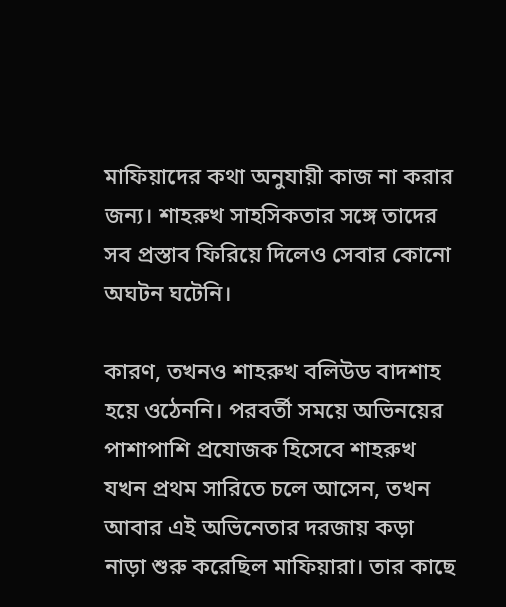মাফিয়াদের কথা অনুযায়ী কাজ না করার জন্য। শাহরুখ সাহসিকতার সঙ্গে তাদের সব প্রস্তাব ফিরিয়ে দিলেও সেবার কোনো অঘটন ঘটেনি।

কারণ, তখনও শাহরুখ বলিউড বাদশাহ হয়ে ওঠেননি। পরবর্তী সময়ে অভিনয়ের পাশাপাশি প্রযোজক হিসেবে শাহরুখ যখন প্রথম সারিতে চলে আসেন, তখন আবার এই অভিনেতার দরজায় কড়া নাড়া শুরু করেছিল মাফিয়ারা। তার কাছে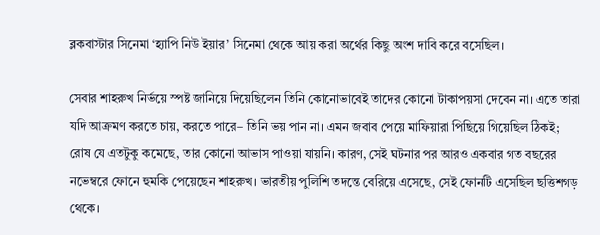ব্লকবাস্টার সিনেমা ‘হ্যাপি নিউ ইয়ার’ সিনেমা থেকে আয় করা অর্থের কিছু অংশ দাবি করে বসেছিল।

সেবার শাহরুখ নির্ভয়ে স্পষ্ট জানিয়ে দিয়েছিলেন তিনি কোনোভাবেই তাদের কোনো টাকাপয়সা দেবেন না। এতে তারা যদি আক্রমণ করতে চায়, করতে পারে– তিনি ভয় পান না। এমন জবাব পেয়ে মাফিয়ারা পিছিয়ে গিয়েছিল ঠিকই; রোষ যে এতটুকু কমেছে, তার কোনো আভাস পাওয়া যায়নি। কারণ, সেই ঘটনার পর আরও একবার গত বছরের নভেম্বরে ফোনে হুমকি পেয়েছেন শাহরুখ। ভারতীয় পুলিশি তদন্তে বেরিয়ে এসেছে, সেই ফোনটি এসেছিল ছত্তিশগড় থেকে।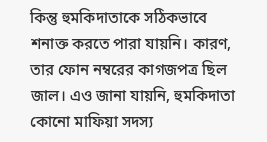কিন্তু হুমকিদাতাকে সঠিকভাবে শনাক্ত করতে পারা যায়নি। কারণ, তার ফোন নম্বরের কাগজপত্র ছিল জাল। এও জানা যায়নি, হুমকিদাতা কোনো মাফিয়া সদস্য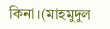কিনা।(মাহমুদুল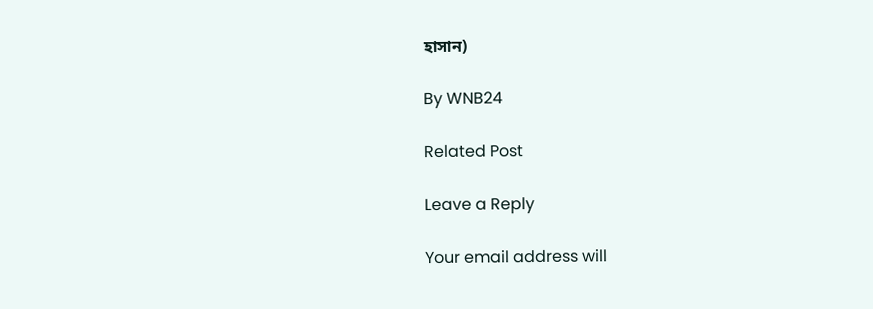হাসান)

By WNB24

Related Post

Leave a Reply

Your email address will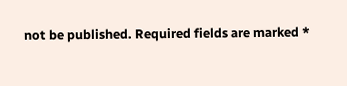not be published. Required fields are marked *